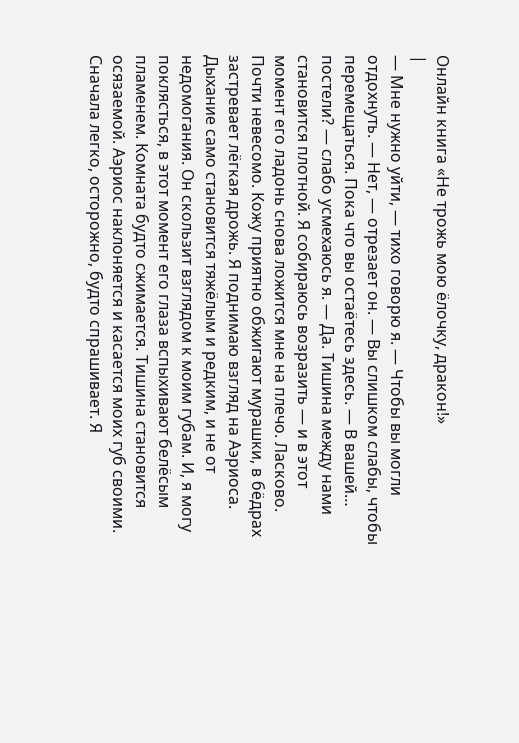Онлайн книга «Не трожь мою ёлочку, дракон!»
|
— Мне нужно уйти, — тихо говорю я. — Чтобы вы могли отдохнуть. — Нет, — отрезает он. — Вы слишком слабы, чтобы перемещаться. Пока что вы остаётесь здесь. — В вашей… постели? — слабо усмехаюсь я. — Да. Тишина между нами становится плотной. Я собираюсь возразить — и в этот момент его ладонь снова ложится мне на плечо. Ласково. Почти невесомо. Кожу приятно обжигают мурашки, в бёдрах застревает лёгкая дрожь. Я поднимаю взгляд на Аэриоса. Дыхание само становится тяжёлым и редким, и не от недомогания. Он скользит взглядом к моим губам. И, я могу поклясться, в этот момент его глаза вспыхивают белёсым пламенем. Комната будто сжимается. Тишина становится осязаемой. Аэриос наклоняется и касается моих губ своими. Сначала легко, осторожно, будто спрашивает. Я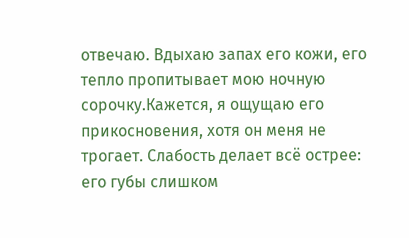отвечаю. Вдыхаю запах его кожи, его тепло пропитывает мою ночную сорочку.Кажется, я ощущаю его прикосновения, хотя он меня не трогает. Слабость делает всё острее: его губы слишком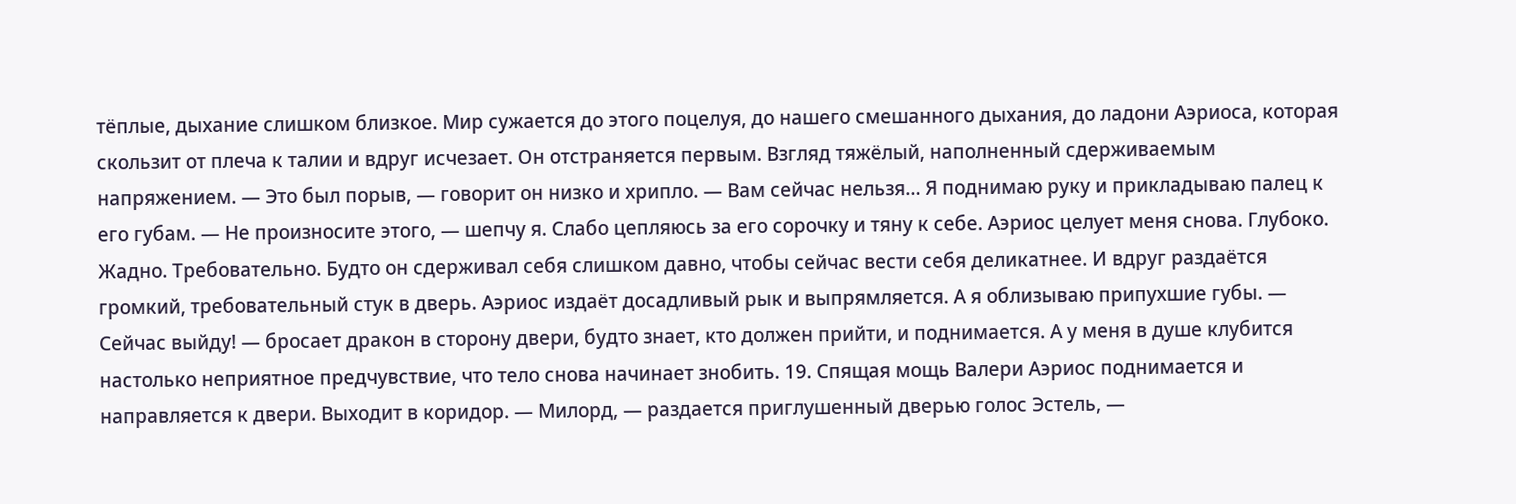тёплые, дыхание слишком близкое. Мир сужается до этого поцелуя, до нашего смешанного дыхания, до ладони Аэриоса, которая скользит от плеча к талии и вдруг исчезает. Он отстраняется первым. Взгляд тяжёлый, наполненный сдерживаемым напряжением. — Это был порыв, — говорит он низко и хрипло. — Вам сейчас нельзя… Я поднимаю руку и прикладываю палец к его губам. — Не произносите этого, — шепчу я. Слабо цепляюсь за его сорочку и тяну к себе. Аэриос целует меня снова. Глубоко. Жадно. Требовательно. Будто он сдерживал себя слишком давно, чтобы сейчас вести себя деликатнее. И вдруг раздаётся громкий, требовательный стук в дверь. Аэриос издаёт досадливый рык и выпрямляется. А я облизываю припухшие губы. — Сейчас выйду! — бросает дракон в сторону двери, будто знает, кто должен прийти, и поднимается. А у меня в душе клубится настолько неприятное предчувствие, что тело снова начинает знобить. 19. Спящая мощь Валери Аэриос поднимается и направляется к двери. Выходит в коридор. — Милорд, — раздается приглушенный дверью голос Эстель, —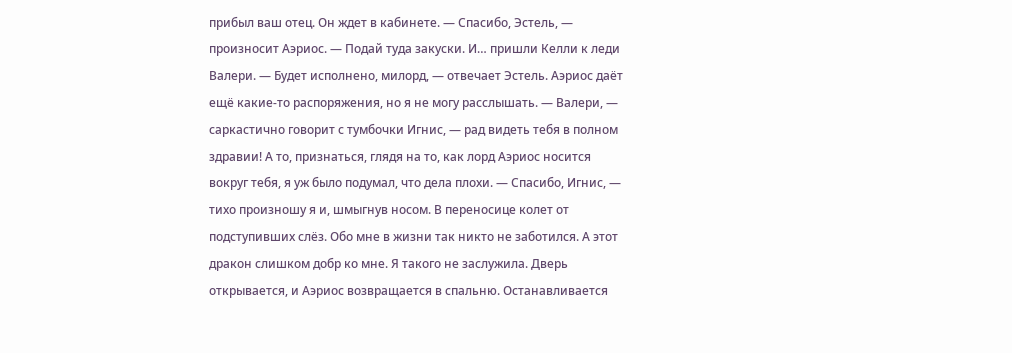прибыл ваш отец. Он ждет в кабинете. — Спасибо, Эстель, — произносит Аэриос. — Подай туда закуски. И… пришли Келли к леди Валери. — Будет исполнено, милорд, — отвечает Эстель. Аэриос даёт ещё какие-то распоряжения, но я не могу расслышать. — Валери, — саркастично говорит с тумбочки Игнис, — рад видеть тебя в полном здравии! А то, признаться, глядя на то, как лорд Аэриос носится вокруг тебя, я уж было подумал, что дела плохи. — Спасибо, Игнис, — тихо произношу я и, шмыгнув носом. В переносице колет от подступивших слёз. Обо мне в жизни так никто не заботился. А этот дракон слишком добр ко мне. Я такого не заслужила. Дверь открывается, и Аэриос возвращается в спальню. Останавливается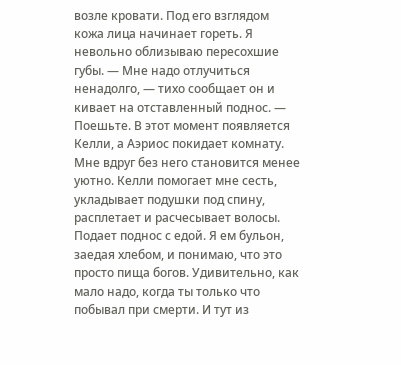возле кровати. Под его взглядом кожа лица начинает гореть. Я невольно облизываю пересохшие губы. — Мне надо отлучиться ненадолго, — тихо сообщает он и кивает на отставленный поднос. — Поешьте. В этот момент появляется Келли, а Аэриос покидает комнату. Мне вдруг без него становится менее уютно. Келли помогает мне сесть, укладывает подушки под спину, расплетает и расчесывает волосы. Подает поднос с едой. Я ем бульон, заедая хлебом, и понимаю, что это просто пища богов. Удивительно, как мало надо, когда ты только что побывал при смерти. И тут из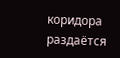коридора раздаётся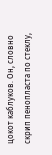цокот каблуков. Он, словно скрип пенопласта по стеклу,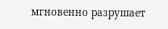мгновенно разрушает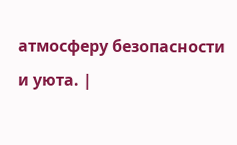атмосферу безопасности и уюта. |